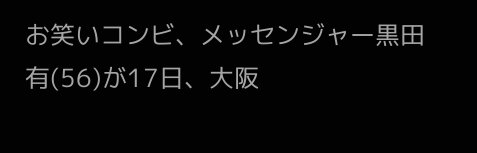お笑いコンビ、メッセンジャー黒田有(56)が17日、大阪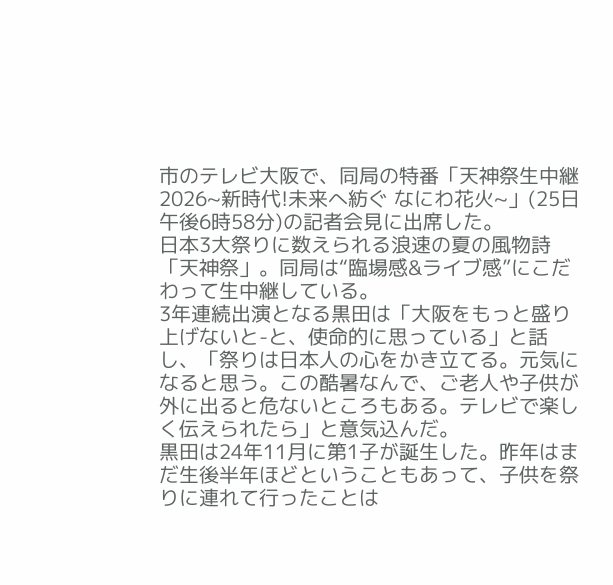市のテレビ大阪で、同局の特番「天神祭生中継2026~新時代!未来へ紡ぐ なにわ花火~」(25日午後6時58分)の記者会見に出席した。
日本3大祭りに数えられる浪速の夏の風物詩「天神祭」。同局は“臨場感&ライブ感”にこだわって生中継している。
3年連続出演となる黒田は「大阪をもっと盛り上げないと-と、使命的に思っている」と話し、「祭りは日本人の心をかき立てる。元気になると思う。この酷暑なんで、ご老人や子供が外に出ると危ないところもある。テレビで楽しく伝えられたら」と意気込んだ。
黒田は24年11月に第1子が誕生した。昨年はまだ生後半年ほどということもあって、子供を祭りに連れて行ったことは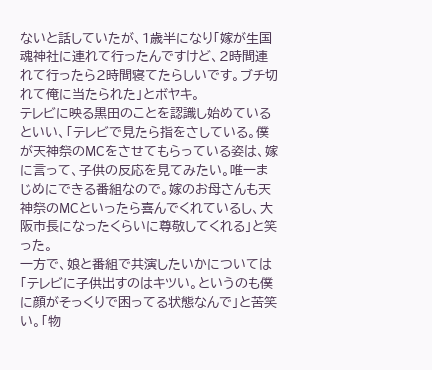ないと話していたが、1歳半になり「嫁が生国魂神社に連れて行ったんですけど、2時間連れて行ったら2時間寝てたらしいです。ブチ切れて俺に当たられた」とボヤキ。
テレビに映る黒田のことを認識し始めているといい、「テレビで見たら指をさしている。僕が天神祭のMCをさせてもらっている姿は、嫁に言って、子供の反応を見てみたい。唯一まじめにできる番組なので。嫁のお母さんも天神祭のMCといったら喜んでくれているし、大阪市長になったくらいに尊敬してくれる」と笑った。
一方で、娘と番組で共演したいかについては「テレビに子供出すのはキツい。というのも僕に顔がそっくりで困ってる状態なんで」と苦笑い。「物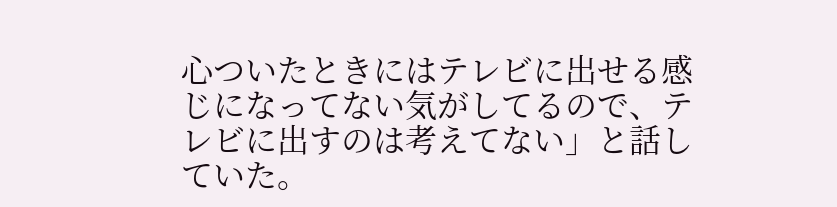心ついたときにはテレビに出せる感じになってない気がしてるので、テレビに出すのは考えてない」と話していた。